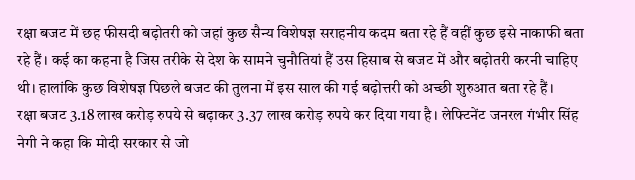रक्षा बजट में छह फीसदी बढ़ोतरी को जहां कुछ सैन्य विशेषज्ञ सराहनीय कदम बता रहे हैं वहीं कुछ इसे नाकाफी बता रहे हैं। कई का कहना है जिस तरीके से देश के सामने चुनौतियां हैं उस हिसाब से बजट में और बढ़ोतरी करनी चाहिए थी। हालांकि कुछ विशेषज्ञ पिछले बजट की तुलना में इस साल की गई बढ़ोत्तरी को अच्छी शुरुआत बता रहे हैं।
रक्षा बजट 3.18 लाख करोड़ रुपये से बढ़ाकर 3.37 लाख करोड़ रुपये कर दिया गया है। लेफ्टिनेंट जनरल गंभीर सिंह नेगी ने कहा कि मोदी सरकार से जो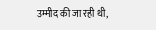उम्मीद की जा रही थी,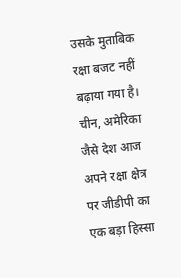उसके मुताबिक रक्षा बजट नहीं बढ़ाया गया है। चीन, अमेरिका जैसे देश आज अपने रक्षा क्षेत्र पर जीडीपी का एक बड़ा हिस्सा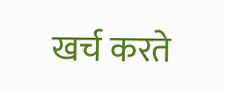खर्च करते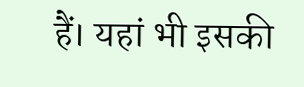हैं। यहां भी इसकी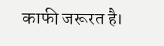काफी जरूरत है।